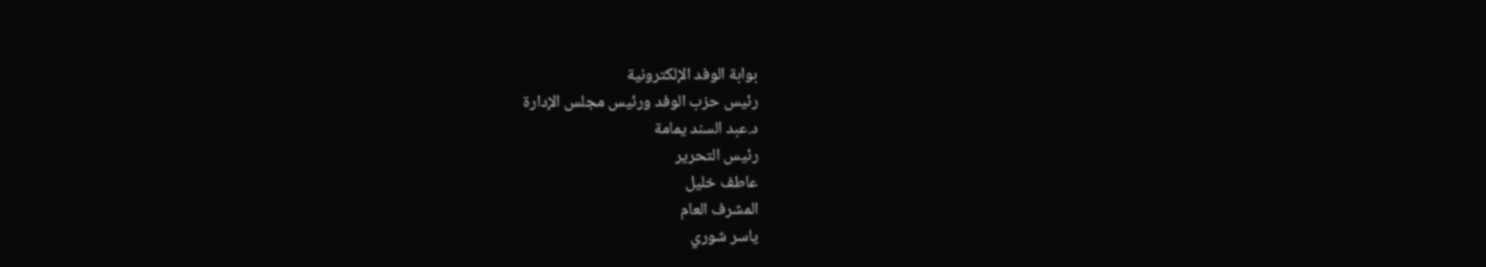بوابة الوفد الإلكترونية
رئيس حزب الوفد ورئيس مجلس الإدارة
د.عبد السند يمامة
رئيس التحرير
عاطف خليل
المشرف العام
ياسر شوري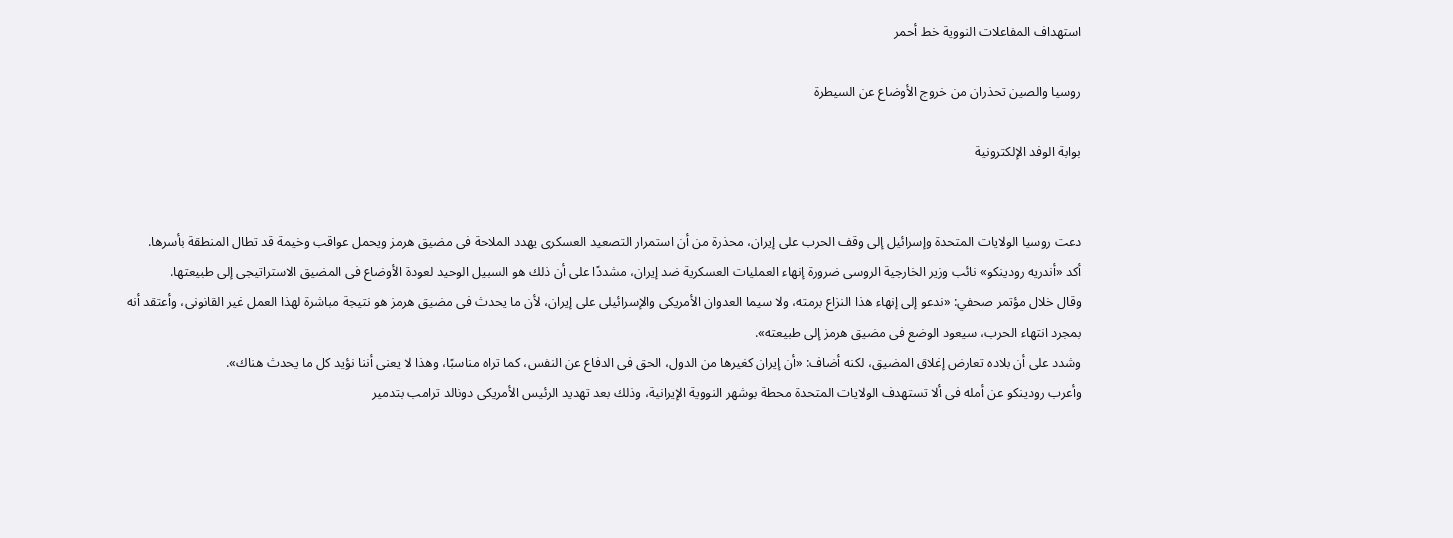استهداف المفاعلات النووية خط أحمر

روسيا والصين تحذران من خروج الأوضاع عن السيطرة

بوابة الوفد الإلكترونية


دعت روسيا الولايات المتحدة وإسرائيل إلى وقف الحرب على إيران، محذرة من أن استمرار التصعيد العسكرى يهدد الملاحة فى مضيق هرمز ويحمل عواقب وخيمة قد تطال المنطقة بأسرها.
أكد «أندريه رودينكو» نائب وزير الخارجية الروسى ضرورة إنهاء العمليات العسكرية ضد إيران، مشددًا على أن ذلك هو السبيل الوحيد لعودة الأوضاع فى المضيق الاستراتيجى إلى طبيعتها.
وقال خلال مؤتمر صحفي: «ندعو إلى إنهاء هذا النزاع برمته، ولا سيما العدوان الأمريكى والإسرائيلى على إيران، لأن ما يحدث فى مضيق هرمز هو نتيجة مباشرة لهذا العمل غير القانونى، وأعتقد أنه بمجرد انتهاء الحرب، سيعود الوضع فى مضيق هرمز إلى طبيعته».
وشدد على أن بلاده تعارض إغلاق المضيق، لكنه أضاف: «أن إيران كغيرها من الدول، الحق فى الدفاع عن النفس، كما تراه مناسبًا، وهذا لا يعنى أننا نؤيد كل ما يحدث هناك».
وأعرب رودينكو عن أمله فى ألا تستهدف الولايات المتحدة محطة بوشهر النووية الإيرانية، وذلك بعد تهديد الرئيس الأمريكى دونالد ترامب بتدمير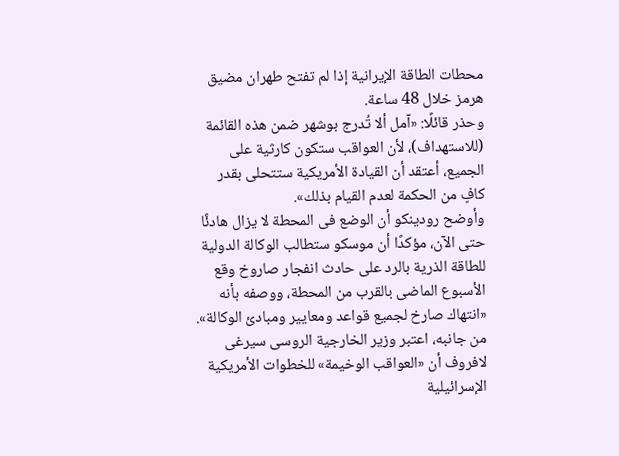محطات الطاقة الإيرانية إذا لم تفتح طهران مضيق هرمز خلال 48 ساعة.
وحذر قائلًا: «آمل ألا تُدرج بوشهر ضمن هذه القائمة (للاستهداف)، لأن العواقب ستكون كارثية على الجميع، أعتقد أن القيادة الأمريكية ستتحلى بقدر كافٍ من الحكمة لعدم القيام بذلك».
وأوضح رودينكو أن الوضع فى المحطة لا يزال هادئًا حتى الآن، مؤكدًا أن موسكو ستطالب الوكالة الدولية للطاقة الذرية بالرد على حادث انفجار صاروخ وقع الأسبوع الماضى بالقرب من المحطة، ووصفه بأنه «انتهاك صارخ لجميع قواعد ومعايير ومبادئ الوكالة».
من جانبه، اعتبر وزير الخارجية الروسى سيرغى لافروف أن «العواقب الوخيمة» للخطوات الأمريكية الإسرائيلية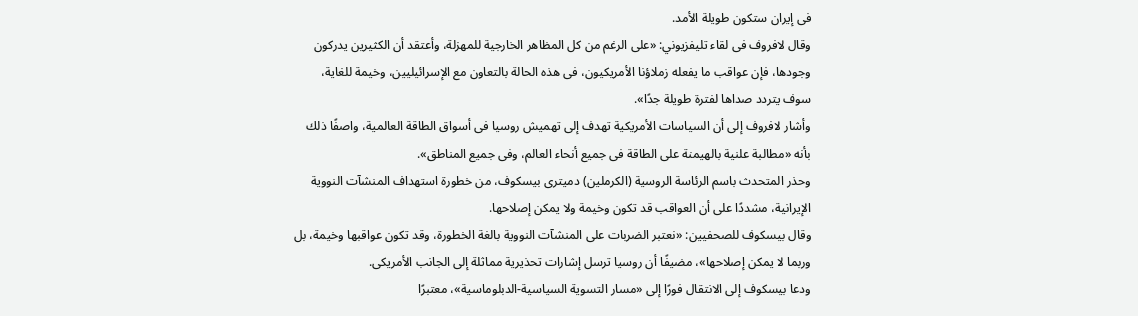فى إيران ستكون طويلة الأمد.
وقال لافروف فى لقاء تليفزيوني: «على الرغم من كل المظاهر الخارجية للمهزلة، وأعتقد أن الكثيرين يدركون وجودها، فإن عواقب ما يفعله زملاؤنا الأمريكيون، فى هذه الحالة بالتعاون مع الإسرائيليين، وخيمة للغاية، سوف يتردد صداها لفترة طويلة جدًا».
وأشار لافروف إلى أن السياسات الأمريكية تهدف إلى تهميش روسيا فى أسواق الطاقة العالمية، واصفًا ذلك بأنه «مطالبة علنية بالهيمنة على الطاقة فى جميع أنحاء العالم، وفى جميع المناطق».
وحذر المتحدث باسم الرئاسة الروسية (الكرملين) دميترى بيسكوف، من خطورة استهداف المنشآت النووية الإيرانية، مشددًا على أن العواقب قد تكون وخيمة ولا يمكن إصلاحها.
وقال بيسكوف للصحفيين: «نعتبر الضربات على المنشآت النووية بالغة الخطورة، وقد تكون عواقبها وخيمة، بل وربما لا يمكن إصلاحها»، مضيفًا أن روسيا ترسل إشارات تحذيرية مماثلة إلى الجانب الأمريكى.
ودعا بيسكوف إلى الانتقال فورًا إلى «مسار التسوية السياسية-الدبلوماسية»، معتبرًا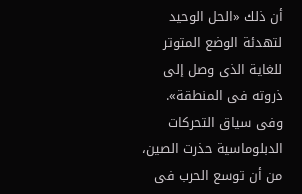أن ذلك «الحل الوحيد لتهدئة الوضع المتوتر للغاية الذى وصل إلى ذروته فى المنطقة».
وفى سياق التحركات الدبلوماسية حذرت الصين، من أن توسع الحرب فى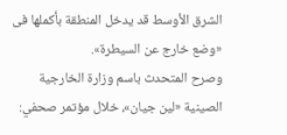الشرق الأوسط قد يدخل المنطقة بأكملها فى «وضع خارج عن السيطرة».
وصرح المتحدث باسم وزارة الخارجية الصينية «لين جيان»، خلال مؤتمر صحفي: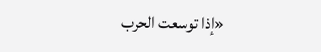«إذا توسعت الحرب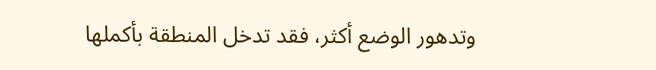وتدهور الوضع أكثر، فقد تدخل المنطقة بأكملها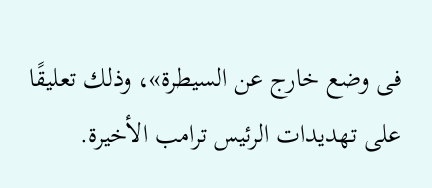فى وضع خارج عن السيطرة»، وذلك تعليقًا على تهديدات الرئيس ترامب الأخيرة.